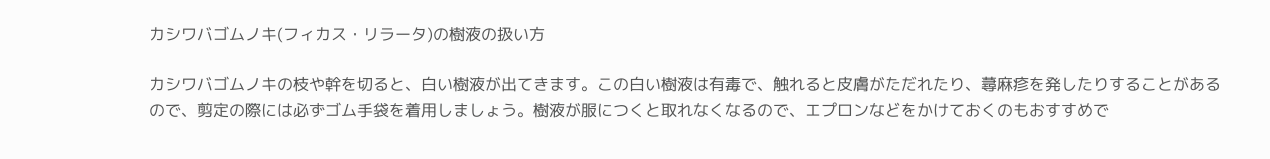カシワバゴムノキ(フィカス・リラータ)の樹液の扱い方

カシワバゴムノキの枝や幹を切ると、白い樹液が出てきます。この白い樹液は有毒で、触れると皮膚がただれたり、蕁麻疹を発したりすることがあるので、剪定の際には必ずゴム手袋を着用しましょう。樹液が服につくと取れなくなるので、エプロンなどをかけておくのもおすすめで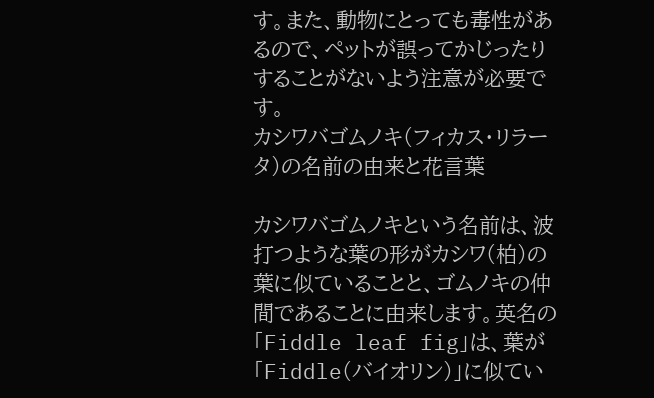す。また、動物にとっても毒性があるので、ペットが誤ってかじったりすることがないよう注意が必要です。
カシワバゴムノキ(フィカス・リラータ)の名前の由来と花言葉

カシワバゴムノキという名前は、波打つような葉の形がカシワ(柏)の葉に似ていることと、ゴムノキの仲間であることに由来します。英名の「Fiddle leaf fig」は、葉が「Fiddle(バイオリン)」に似てい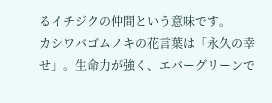るイチジクの仲間という意味です。
カシワバゴムノキの花言葉は「永久の幸せ」。生命力が強く、エバーグリーンで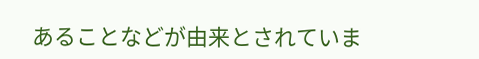あることなどが由来とされていま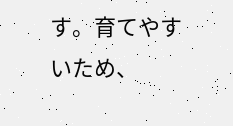す。育てやすいため、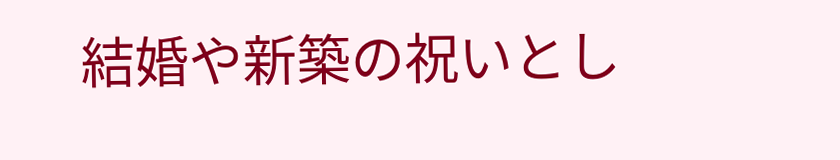結婚や新築の祝いとし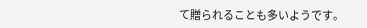て贈られることも多いようです。